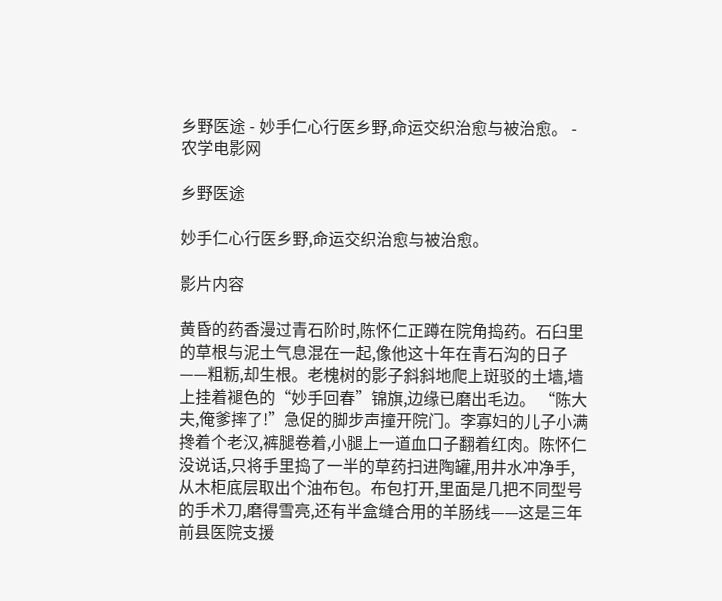乡野医途 - 妙手仁心行医乡野,命运交织治愈与被治愈。 - 农学电影网

乡野医途

妙手仁心行医乡野,命运交织治愈与被治愈。

影片内容

黄昏的药香漫过青石阶时,陈怀仁正蹲在院角捣药。石臼里的草根与泥土气息混在一起,像他这十年在青石沟的日子——粗粝,却生根。老槐树的影子斜斜地爬上斑驳的土墙,墙上挂着褪色的“妙手回春”锦旗,边缘已磨出毛边。 “陈大夫,俺爹摔了!”急促的脚步声撞开院门。李寡妇的儿子小满搀着个老汉,裤腿卷着,小腿上一道血口子翻着红肉。陈怀仁没说话,只将手里捣了一半的草药扫进陶罐,用井水冲净手,从木柜底层取出个油布包。布包打开,里面是几把不同型号的手术刀,磨得雪亮,还有半盒缝合用的羊肠线——这是三年前县医院支援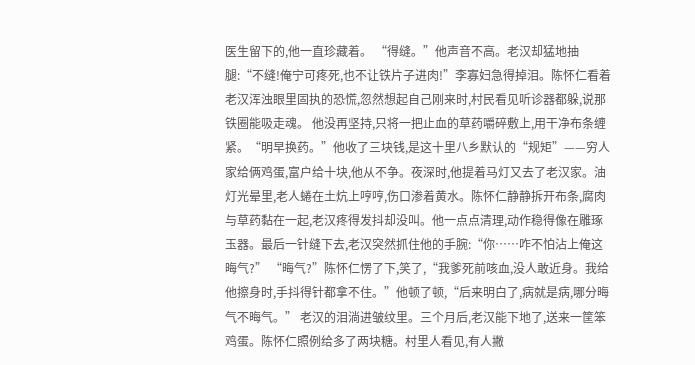医生留下的,他一直珍藏着。 “得缝。”他声音不高。老汉却猛地抽腿:“不缝!俺宁可疼死,也不让铁片子进肉!”李寡妇急得掉泪。陈怀仁看着老汉浑浊眼里固执的恐慌,忽然想起自己刚来时,村民看见听诊器都躲,说那铁圈能吸走魂。 他没再坚持,只将一把止血的草药嚼碎敷上,用干净布条缠紧。“明早换药。”他收了三块钱,是这十里八乡默认的“规矩”——穷人家给俩鸡蛋,富户给十块,他从不争。夜深时,他提着马灯又去了老汉家。油灯光晕里,老人蜷在土炕上哼哼,伤口渗着黄水。陈怀仁静静拆开布条,腐肉与草药黏在一起,老汉疼得发抖却没叫。他一点点清理,动作稳得像在雕琢玉器。最后一针缝下去,老汉突然抓住他的手腕:“你……咋不怕沾上俺这晦气?” “晦气?”陈怀仁愣了下,笑了,“我爹死前咳血,没人敢近身。我给他擦身时,手抖得针都拿不住。”他顿了顿,“后来明白了,病就是病,哪分晦气不晦气。” 老汉的泪淌进皱纹里。三个月后,老汉能下地了,送来一筐笨鸡蛋。陈怀仁照例给多了两块糖。村里人看见,有人撇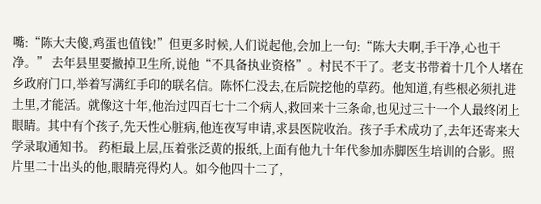嘴:“陈大夫傻,鸡蛋也值钱!”但更多时候,人们说起他,会加上一句:“陈大夫啊,手干净,心也干净。” 去年县里要撤掉卫生所,说他“不具备执业资格”。村民不干了。老支书带着十几个人堵在乡政府门口,举着写满红手印的联名信。陈怀仁没去,在后院挖他的草药。他知道,有些根必须扎进土里,才能活。就像这十年,他治过四百七十二个病人,救回来十三条命,也见过三十一个人最终闭上眼睛。其中有个孩子,先天性心脏病,他连夜写申请,求县医院收治。孩子手术成功了,去年还寄来大学录取通知书。 药柜最上层,压着张泛黄的报纸,上面有他九十年代参加赤脚医生培训的合影。照片里二十出头的他,眼睛亮得灼人。如今他四十二了,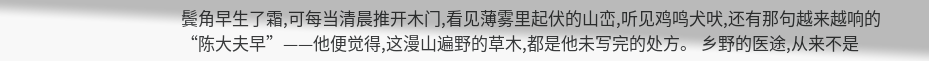鬓角早生了霜,可每当清晨推开木门,看见薄雾里起伏的山峦,听见鸡鸣犬吠,还有那句越来越响的“陈大夫早”——他便觉得,这漫山遍野的草木,都是他未写完的处方。 乡野的医途,从来不是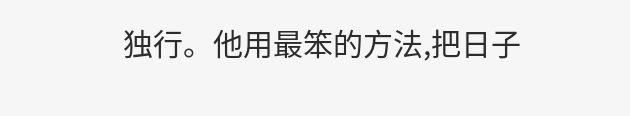独行。他用最笨的方法,把日子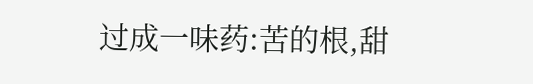过成一味药:苦的根,甜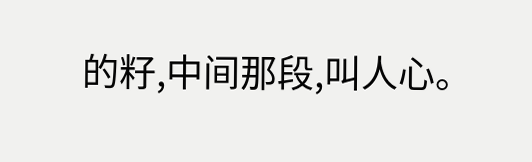的籽,中间那段,叫人心。